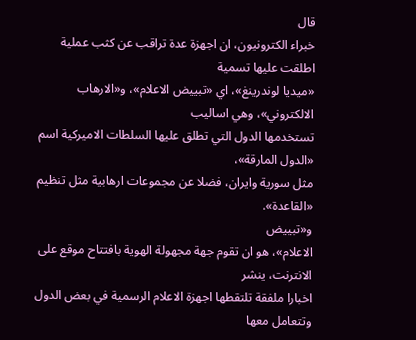قال
خبراء الكترونيون، ان اجهزة عدة تراقب عن كثب عملية اطلقت عليها تسمية
«ميديا لوندرينغ»، اي «تبييض الاعلام»، و«الارهاب الالكتروني»، وهي اساليب
تستخدمها الدول التي تطلق عليها السلطات الاميركية اسم «الدول المارقة»،
مثل سورية وايران، فضلا عن مجموعات ارهابية مثل تنظيم «القاعدة».
و«تبييض
الاعلام»، هو ان تقوم جهة مجهولة الهوية بافتتاح موقع على الانترنت، ينشر
اخبارا ملفقة تلتقطها اجهزة الاعلام الرسمية في بعض الدول وتتعامل معها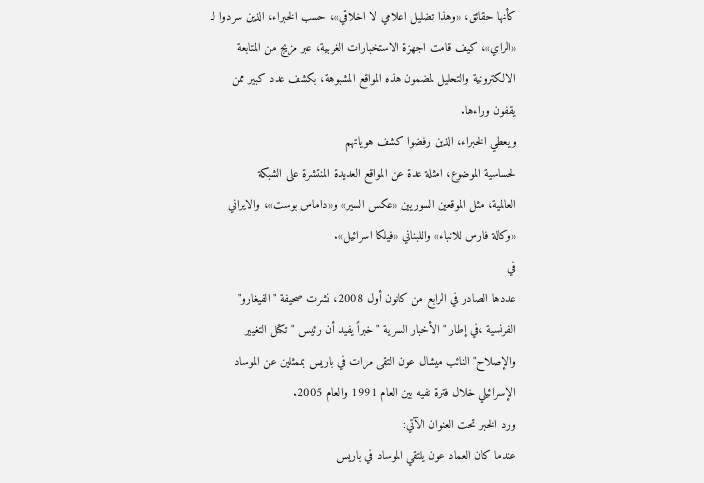كأنها حقائق، «وهذا تضليل اعلامي لا اخلاقي»، حسب الخبراء، الذين سردوا لـ
«الراي»، كيف قامت اجهزة الاستخبارات الغربية، عبر مزيج من المتابعة
الالكترونية والتحليل لمضمون هذه المواقع المشبوهة، بكشف عدد كبير ممن
يقفون وراءها.
ويعطي الخبراء، الذين رفضوا كشف هوياتهم
لحساسية الموضوع، امثلة عدة عن المواقع العديدة المنتشرة على الشبكة
العالمية، مثل الموقعين السوريين «عكس السير» و«داماس بوست»، والايراني
«وكالة فارس للانباء» واللبناني «فيلكا اسرائيل».
في
عددها الصادر في الرابع من كانون أول 2008، نشرت صحيفة "الفيغارو"
الفرنسية ،في إطار "الأخبار السرية "خبراً يفيد أن رئيس "تكتل التغيير
والإصلاح" النائب ميشال عون التقى مرات في باريس بممثلين عن الموساد
الإسرائيلي خلال فترة نفيه بين العام 1991 والعام 2005.
ورد الخبر تحت العنوان الآتي:
عندما كان العماد عون يلتقي الموساد في باريس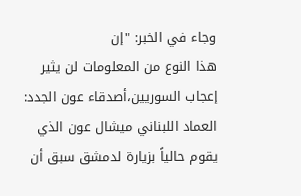وجاء في الخبر: "إن
هذا النوع من المعلومات لن يثير إعجاب السوريين،أصدقاء عون الجدد:
العماد اللبناني ميشال عون الذي يقوم حالياً بزيارة لدمشق سبق أن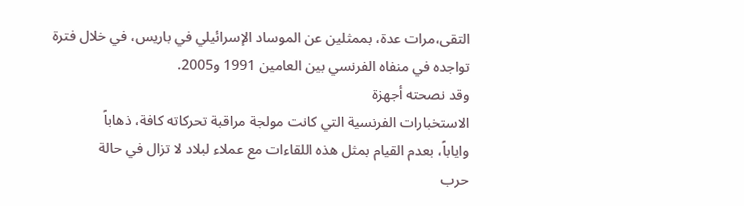التقى،مرات عدة، بممثلين عن الموساد الإسرائيلي في باريس، في خلال فترة
تواجده في منفاه الفرنسي بين العامين 1991 و2005.
وقد نصحته أجهزة
الاستخبارات الفرنسية التي كانت مولجة مراقبة تحركاته كافة، ذهاباً
واياباً، بعدم القيام بمثل هذه اللقاءات مع عملاء لبلاد لا تزال في حالة
حرب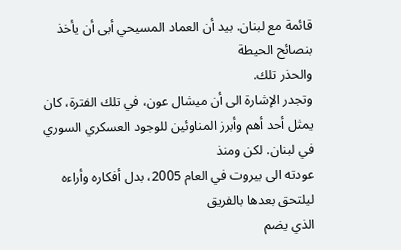قائمة مع لبنان. بيد أن العماد المسيحي أبى أن يأخذ بنصائح الحيطة
والحذر تلك.
وتجدر الإشارة الى أن ميشال عون، في تلك الفترة، كان
يمثل أحد أهم وأبرز المناوئين للوجود العسكري السوري في لبنان. لكن ومنذ
عودته الى بيروت في العام 2005، بدل أفكاره وأراءه ليلتحق بعدها بالفريق
الذي يضم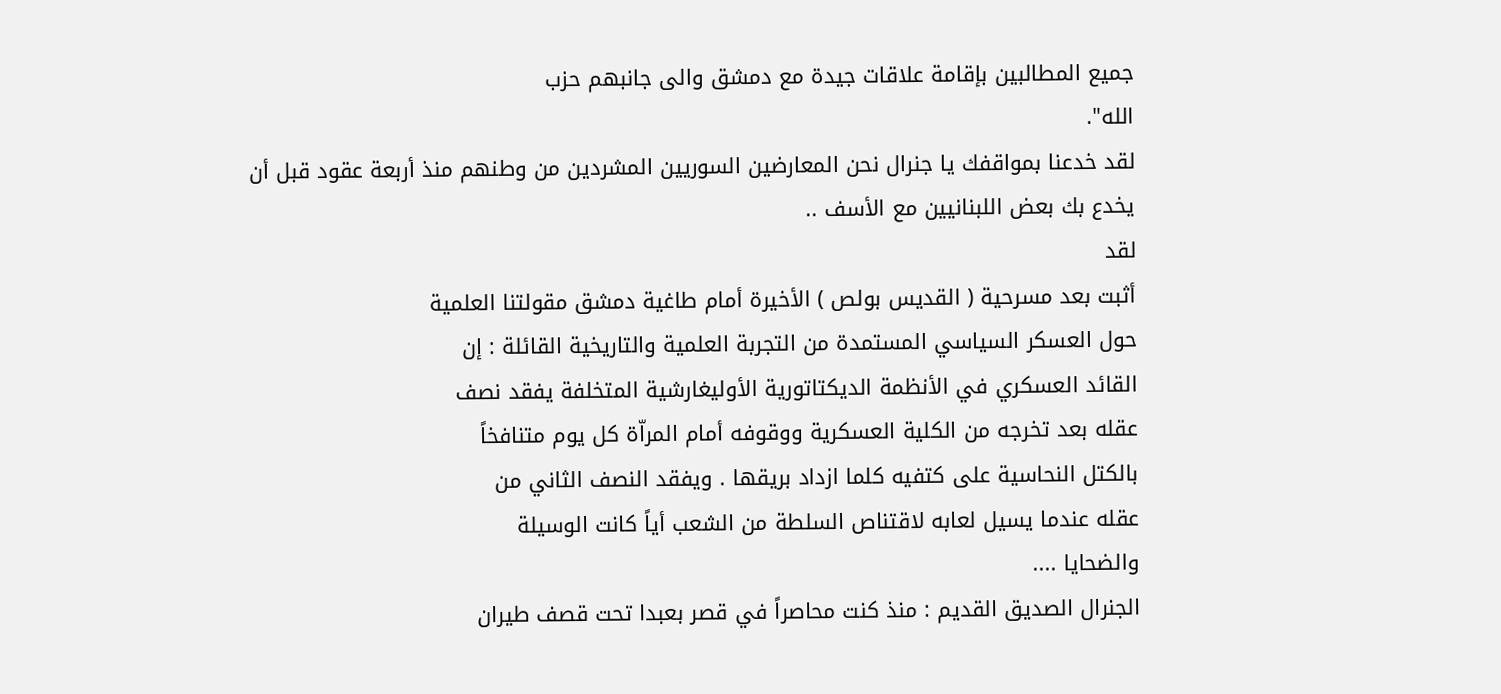جميع المطالبين بإقامة علاقات جيدة مع دمشق والى جانبهم حزب
الله".
لقد خدعنا بمواقفك يا جنرال نحن المعارضين السوريين المشردين من وطنهم منذ أربعة عقود قبل أن يخدع بك بعض اللبنانيين مع الأسف ..
لقد
أثبت بعد مسرحية ( القديس بولص ) الأخيرة أمام طاغية دمشق مقولتنا العلمية
حول العسكر السياسي المستمدة من التجربة العلمية والتاريخية القائلة : إن
القائد العسكري في الأنظمة الديكتاتورية الأوليغارشية المتخلفة يفقد نصف
عقله بعد تخرجه من الكلية العسكرية ووقوفه أمام المراّة كل يوم متنافخاً
بالكتل النحاسية على كتفيه كلما ازداد بريقها . ويفقد النصف الثاني من
عقله عندما يسيل لعابه لاقتناص السلطة من الشعب أياً كانت الوسيلة
والضحايا ....
الجنرال الصديق القديم : منذ كنت محاصراً في قصر بعبدا تحت قصف طيران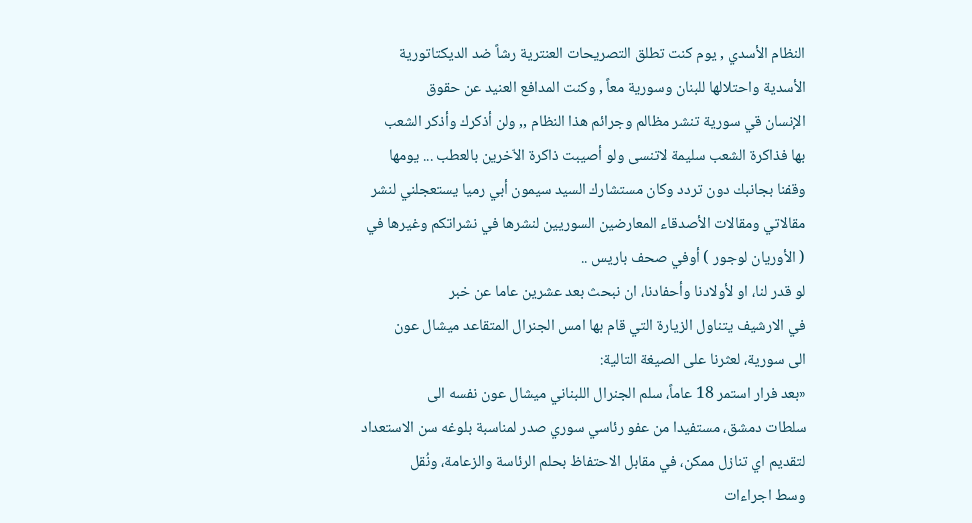النظام الأسدي , يوم كنت تطلق التصريحات العنترية رشاً ضد الديكتاتورية
الأسدية واحتلالها للبنان وسورية معاً , وكنت المدافع العنيد عن حقوق
الإنسان قي سورية تنشر مظالم وجرائم هذا النظام ,, ولن أذكرك وأذكر الشعب
بها فذاكرة الشعب سليمة لاتنسى ولو أصيبت ذاكرة الاّخرين بالعطب ... يومها
وقفنا بجانبك دون تردد وكان مستشارك السيد سيمون أبي رميا يستعجلني لنشر
مقالاتي ومقالات الأصدقاء المعارضين السوريين لنشرها في نشراتكم وغيرها في
( الأوريان لوجور ) أوفي صحف باريس ..
لو قدر لنا، او لأولادنا وأحفادنا، ان نبحث بعد عشرين عاما عن خبر
في الارشيف يتناول الزيارة التي قام بها امس الجنرال المتقاعد ميشال عون
الى سورية، لعثرنا على الصيغة التالية:
«بعد فرار استمر 18 عاماً، سلم الجنرال اللبناني ميشال عون نفسه الى
سلطات دمشق، مستفيدا من عفو رئاسي سوري صدر لمناسبة بلوغه سن الاستعداد
لتقديم اي تنازل ممكن، في مقابل الاحتفاظ بحلم الرئاسة والزعامة، ونُقل
وسط اجراءات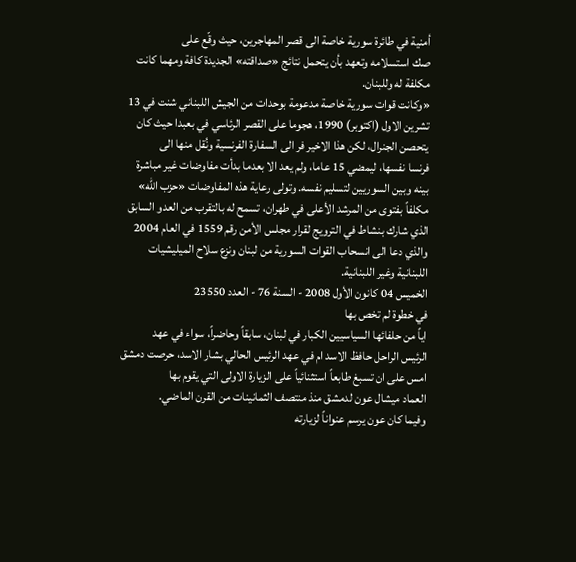أمنية في طائرة سورية خاصة الى قصر المهاجرين، حيث وقّع على
صك استسلامه وتعهد بأن يتحمل نتائج «صداقته» الجديدة كافة ومهما كانت
مكلفة له وللبنان.
«وكانت قوات سورية خاصة مدعومة بوحدات من الجيش اللبناني شنت في 13
تشرين الاول (اكتوبر) 1990، هجوما على القصر الرئاسي في بعبدا حيث كان
يتحصن الجنرال، لكن هذا الاخير فر الى السفارة الفرنسية ونُقل منها الى
فرنسا نفسها، ليمضي 15 عاما، ولم يعد الا بعدما بدأت مفاوضات غير مباشرة
بينه وبين السوريين لتسليم نفسه. وتولى رعاية هذه المفاوضات «حزب الله»
مكلفاً بفتوى من المرشد الأعلى في طهران، تسمح له بالتقرب من العدو السابق
الذي شارك بنشاط في الترويج لقرار مجلس الأمن رقم 1559 في العام 2004
والذي دعا الى انسحاب القوات السورية من لبنان ونزع سلاح الميليشيات
اللبنانية وغير اللبنانية.
الخميس 04 كانون الأول 2008 - السنة 76 - العدد 23550
في خطوة لم تخص بها
اياً من حلفائها السياسيين الكبار في لبنان، سابقاً وحاضراً، سواء في عهد
الرئيس الراحل حافظ الاسد ام في عهد الرئيس الحالي بشار الاسد، حرصت دمشق
امس على ان تسبغ طابعاً استثنائياً على الزيارة الاولى التي يقوم بها
العماد ميشال عون لدمشق منذ منتصف الثمانينات من القرن الماضي.
وفيما كان عون يرسم عنواناً لزيارته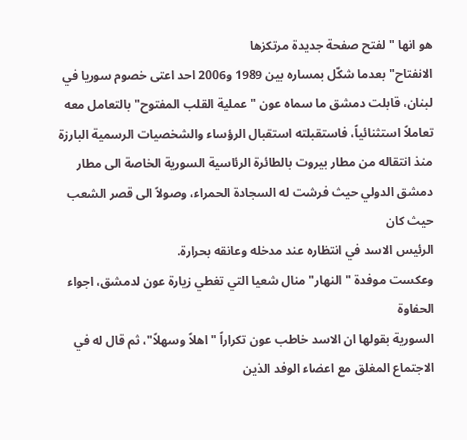هو انها "لفتح صفحة جديدة مرتكزها
الانفتاح" بعدما شكّل بمساره بين 1989 و2006 احد اعتى خصوم سوريا في
لبنان، قابلت دمشق ما سماه عون "عملية القلب المفتوح" بالتعامل معه
تعاملاً استثنائياً، فاستقبلته استقبال الرؤساء والشخصيات الرسمية البارزة
منذ انتقاله من مطار بيروت بالطائرة الرئاسية السورية الخاصة الى مطار
دمشق الدولي حيث فرشت له السجادة الحمراء، وصولاً الى قصر الشعب حيث كان
الرئيس الاسد في انتظاره عند مدخله وعانقه بحرارة.
وعكست موفدة "النهار" منال شعيا التي تغطي زيارة عون لدمشق، اجواء الحفاوة
السورية بقولها ان الاسد خاطب عون تكراراً "اهلاً وسهلاً"، ثم قال له في
الاجتماع المغلق مع اعضاء الوفد الذين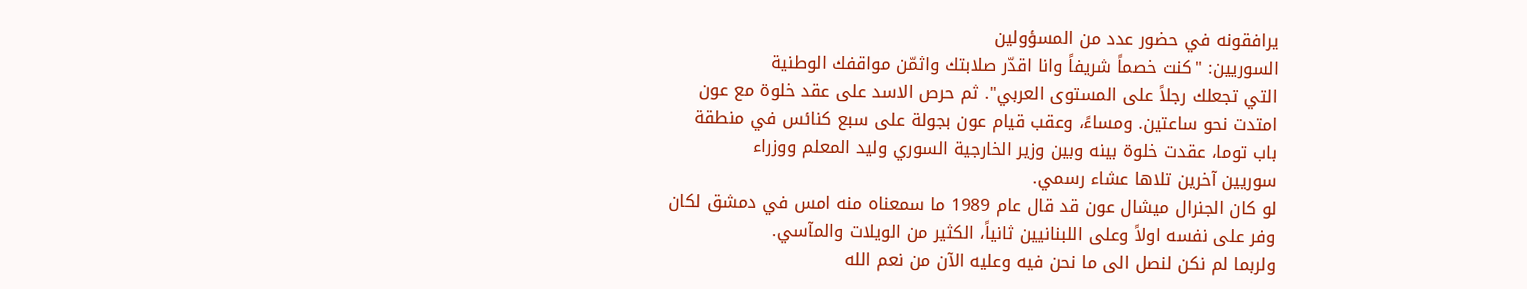يرافقونه في حضور عدد من المسؤولين
السوريين: "كنت خصماً شريفاً وانا اقدّر صلابتك واثمّن مواقفك الوطنية
التي تجعلك رجلاً على المستوى العربي". ثم حرص الاسد على عقد خلوة مع عون
امتدت نحو ساعتين. ومساءً، وعقب قيام عون بجولة على سبع كنائس في منطقة
باب توما، عقدت خلوة بينه وبين وزير الخارجية السوري وليد المعلم ووزراء
سوريين آخرين تلاها عشاء رسمي.
لو كان الجنرال ميشال عون قد قال عام 1989 ما سمعناه منه امس في دمشق لكان
وفر على نفسه اولاً وعلى اللبنانيين ثانياً، الكثير من الويلات والمآسي.
ولربما لم نكن لنصل الى ما نحن فيه وعليه الآن من نعم الله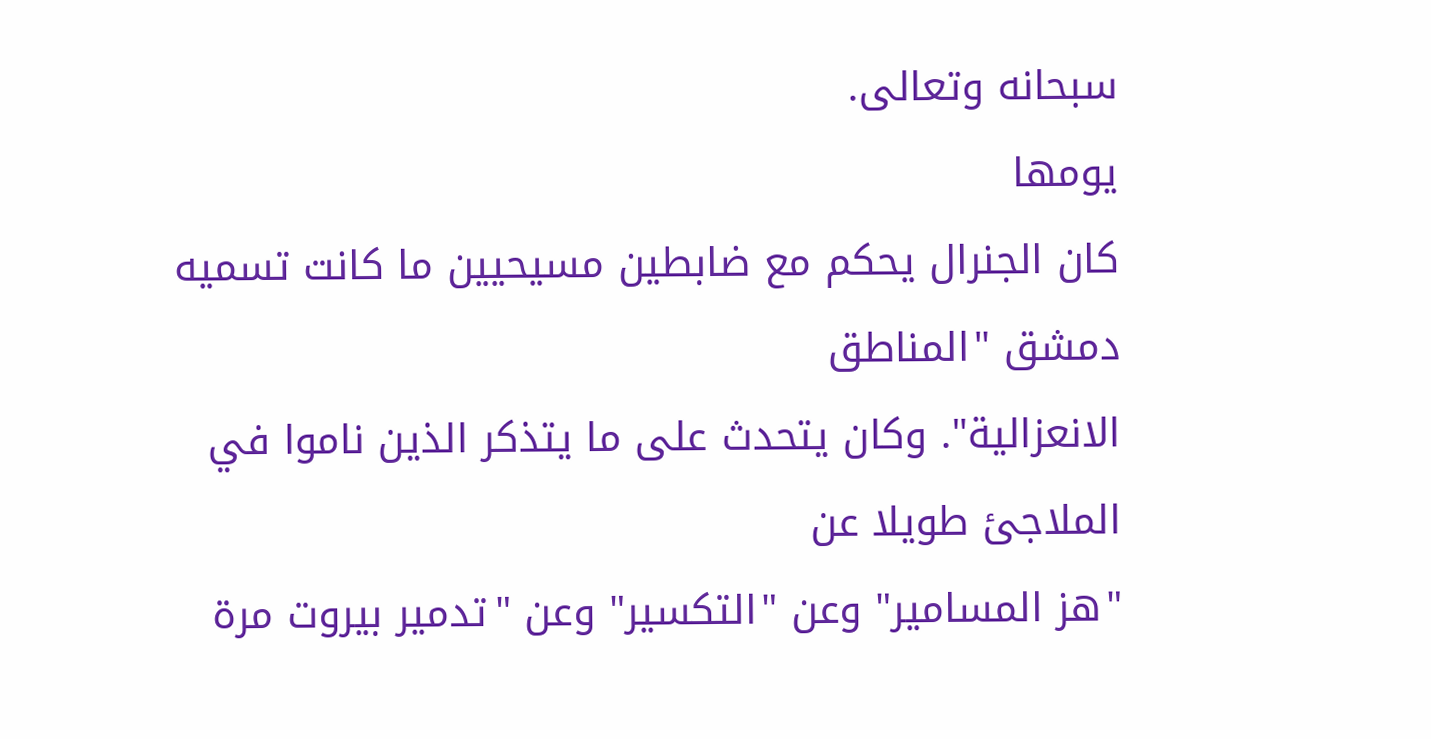سبحانه وتعالى.
يومها
كان الجنرال يحكم مع ضابطين مسيحيين ما كانت تسميه دمشق "المناطق
الانعزالية". وكان يتحدث على ما يتذكر الذين ناموا في الملاجئ طويلا عن
"هز المسامير" وعن "التكسير" وعن "تدمير بيروت مرة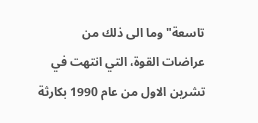تاسعة" وما الى ذلك من
عراضات القوة، التي انتهت في تشرين الاول من عام 1990 بكارثة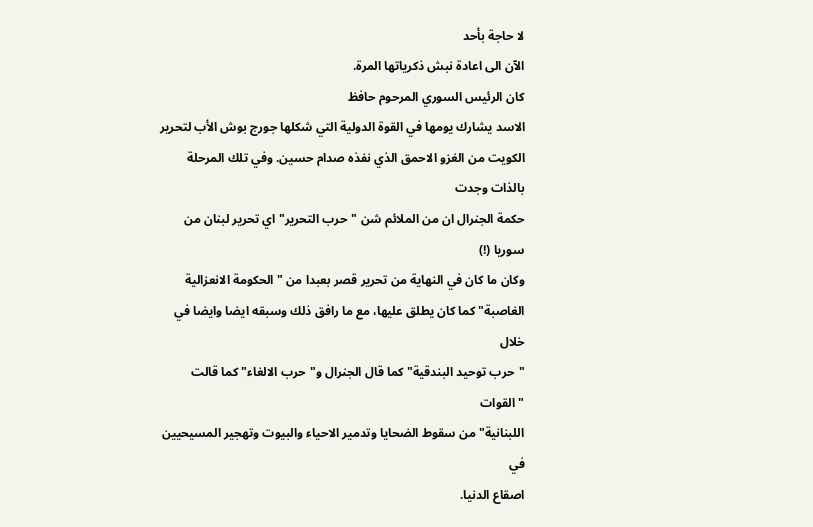لا حاجة بأحد
الآن الى اعادة نبش ذكرياتها المرة.
كان الرئيس السوري المرحوم حافظ
الاسد يشارك يومها في القوة الدولية التي شكلها جورج بوش الأب لتحرير
الكويت من الغزو الاحمق الذي نفذه صدام حسين. وفي تلك المرحلة بالذات وجدت
حكمة الجنرال ان من الملائم شن "حرب التحرير" اي تحرير لبنان من سوريا (!)
وكان ما كان في النهاية من تحرير قصر بعبدا من "الحكومة الانعزالية
الغاصبة" كما كان يطلق عليها، مع ما رافق ذلك وسبقه ايضا وايضا في خلال
"حرب توحيد البندقية" كما قال الجنرال و"حرب الالغاء" كما قالت "القوات
اللبنانية" من سقوط الضحايا وتدمير الاحياء والبيوت وتهجير المسيحيين في
اصقاع الدنيا.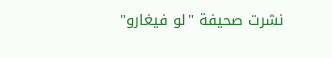نشرت صحيفة "لو فيغارو"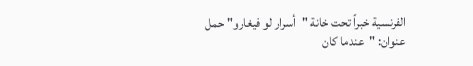الفرنسية خبراً تحت خانة "أسرار لو فيغارو" حمل
عنوان: "عندما كان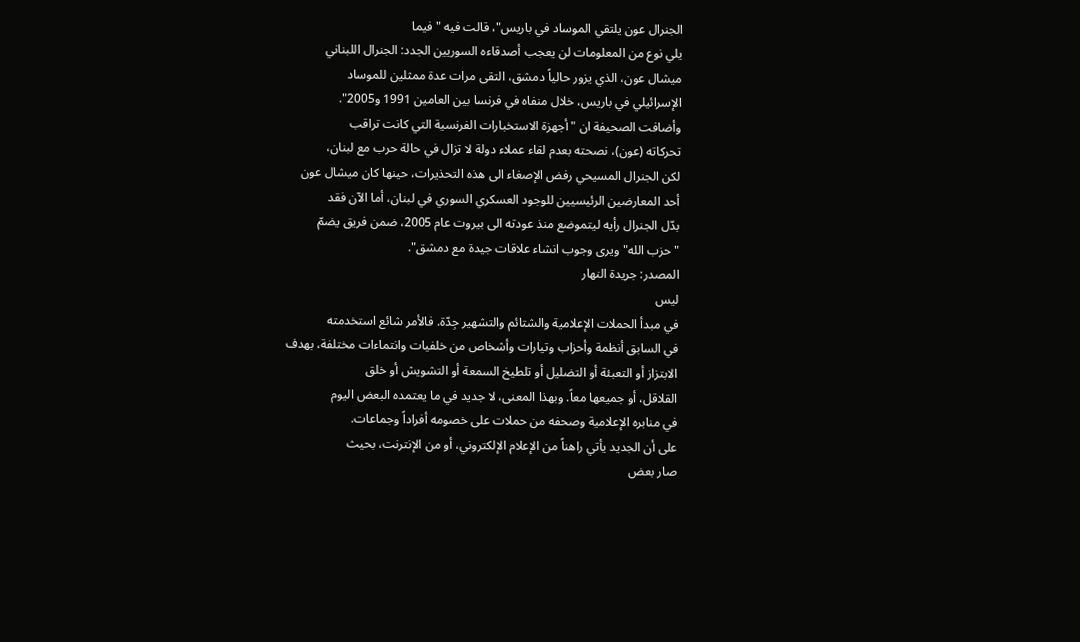الجنرال عون يلتقي الموساد في باريس"، قالت فيه "فيما
يلي نوع من المعلومات لن يعجب أصدقاءه السوريين الجدد: الجنرال اللبناني
ميشال عون، الذي يزور حالياً دمشق، التقى مرات عدة ممثلين للموساد
الإسرائيلي في باريس، خلال منفاه في فرنسا بين العامين 1991 و2005".
وأضافت الصحيفة ان "أجهزة الاستخبارات الفرنسية التي كانت تراقب
تحركاته (عون)، نصحته بعدم لقاء عملاء دولة لا تزال في حالة حرب مع لبنان،
لكن الجنرال المسيحي رفض الإصغاء الى هذه التحذيرات، حينها كان ميشال عون
أحد المعارضين الرئيسيين للوجود العسكري السوري في لبنان، أما الآن فقد
بدّل الجنرال رأيه ليتموضع منذ عودته الى بيروت عام 2005، ضمن فريق يضمّ
"حزب الله" ويرى وجوب انشاء علاقات جيدة مع دمشق".
المصدر: جريدة النهار
ليس
في مبدأ الحملات الإعلامية والشتائم والتشهير جِدّة. فالأمر شائع استخدمته
في السابق أنظمة وأحزاب وتيارات وأشخاص من خلفيات وانتماءات مختلفة، بهدف
الابتزاز أو التعبئة أو التضليل أو تلطيخ السمعة أو التشويش أو خلق
القلاقل، أو جميعها معاً. وبهذا المعنى، لا جديد في ما يعتمده البعض اليوم
في منابره الإعلامية وصحفه من حملات على خصومه أفراداً وجماعات.
على أن الجديد يأتي راهناً من الإعلام الإلكتروني، أو من الإنترنت، بحيث
صار بعض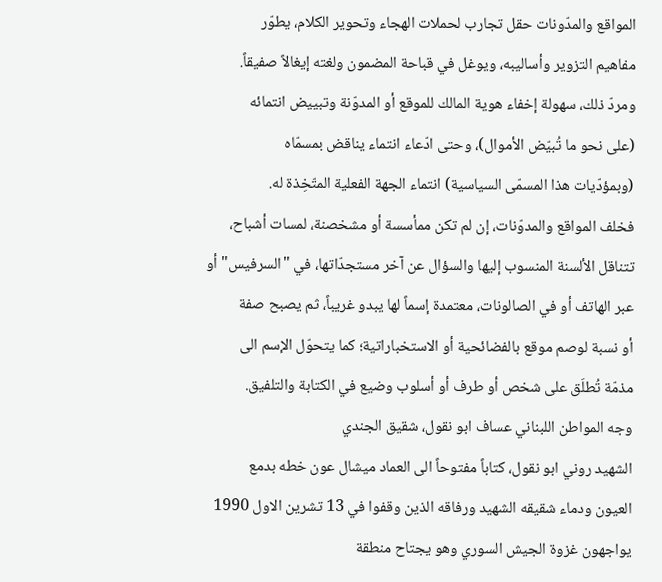المواقع والمدّونات حقل تجارب لحملات الهجاء وتحوير الكلام، يطوّر
مفاهيم التزوير وأساليبه، ويوغل في قباحة المضمون ولغته إيغالاً صفيقاً.
ومردّ ذلك، سهولة إخفاء هوية المالك للموقع أو المدوّنة وتبييض انتمائه
(على نحو ما تُبيّض الأموال)، وحتى ادّعاء انتماء يناقض بمسمّاه
(وبمؤدّيات هذا المسمّى السياسية) انتماء الجهة الفعلية المتّخِذة له.
فخلف المواقع والمدوّنات، إن لم تكن ممأسسة أو مشخصنة، لمسات أشباح،
تتناقل الألسنة المنسوب إليها والسؤال عن آخر مستجدّاتها، في "السرفيس" أو
عبر الهاتف أو في الصالونات، معتمدة إسماً لها يبدو غريباً، ثم يصبح صفة
أو نسبة لوصم موقع بالفضائحية أو الاستخباراتية؛ كما يتحوّل الإسم الى
مذمّة تُطلَق على شخص أو طرف أو أسلوب وضيع في الكتابة والتلفيق.
وجه المواطن اللبناني عساف ابو نقول، شقيق الجندي
الشهيد روني ابو نقول، كتاباً مفتوحاً الى العماد ميشال عون خطه بدمع
العيون ودماء شقيقه الشهيد ورفاقه الذين وقفوا في 13 تشرين الاول 1990
يواجهون غزوة الجيش السوري وهو يجتاح منطقة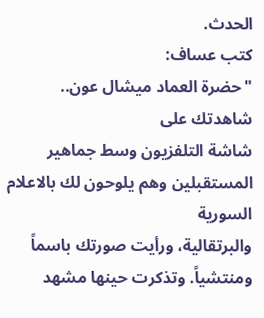الحدث.
كتب عساف:
"حضرة العماد ميشال عون..
شاهدتك على
شاشة التلفزيون وسط جماهير المستقبلين وهم يلوحون لك بالاعلام السورية
والبرتقالية، ورأيت صورتك باسماً ومنتشياً. وتذكرت حينها مشهد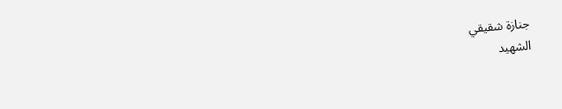جنازة شقيقي
الشهيد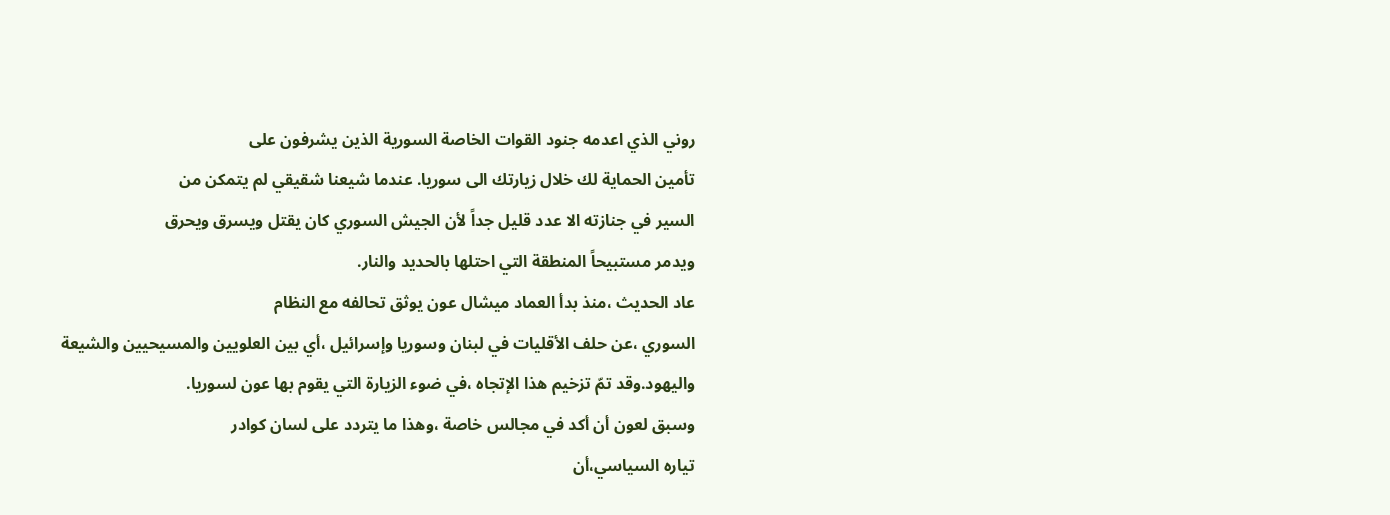روني الذي اعدمه جنود القوات الخاصة السورية الذين يشرفون على
تأمين الحماية لك خلال زيارتك الى سوريا. عندما شيعنا شقيقي لم يتمكن من
السير في جنازته الا عدد قليل جداً لأن الجيش السوري كان يقتل ويسرق ويحرق
ويدمر مستبيحاً المنطقة التي احتلها بالحديد والنار.
عاد الحديث ،منذ بدأ العماد ميشال عون يوثق تحالفه مع النظام
السوري ،عن حلف الأقليات في لبنان وسوريا وإسرائيل ،أي بين العلويين والمسيحيين والشيعة
واليهود.وقد تمّ تزخيم هذا الإتجاه ،في ضوء الزيارة التي يقوم بها عون لسوريا.
وسبق لعون أن أكد في مجالس خاصة ،وهذا ما يتردد على لسان كوادر
تياره السياسي،أن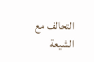التحالف مع الشيعة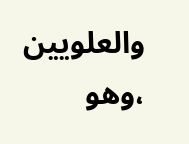والعلويين ،وهو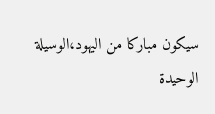سيكون مباركا من اليهود،الوسيلة
الوحيدة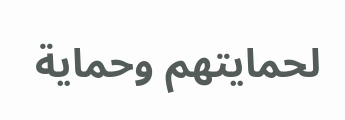لحمايتهم وحماية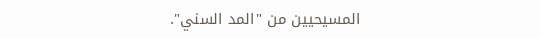المسيحيين من "المد السني".